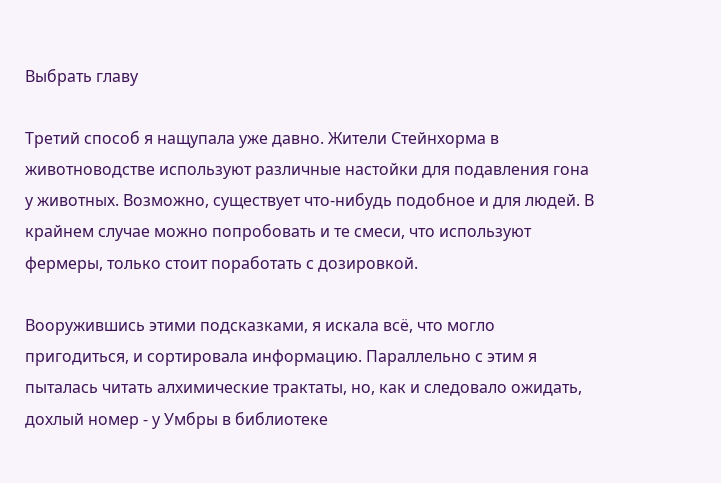Выбрать главу

Третий способ я нащупала уже давно. Жители Стейнхорма в животноводстве используют различные настойки для подавления гона у животных. Возможно, существует что-нибудь подобное и для людей. В крайнем случае можно попробовать и те смеси, что используют фермеры, только стоит поработать с дозировкой.

Вооружившись этими подсказками, я искала всё, что могло пригодиться, и сортировала информацию. Параллельно с этим я пыталась читать алхимические трактаты, но, как и следовало ожидать, дохлый номер - у Умбры в библиотеке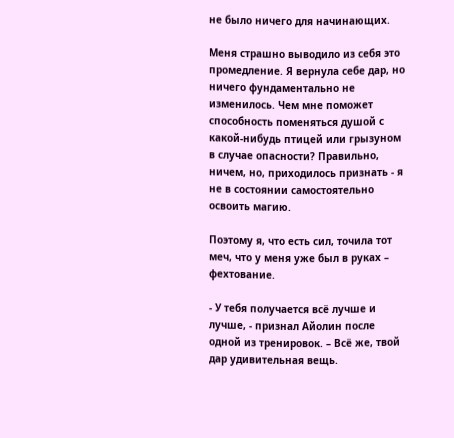не было ничего для начинающих.

Меня страшно выводило из себя это промедление. Я вернула себе дар, но ничего фундаментально не изменилось. Чем мне поможет способность поменяться душой с какой-нибудь птицей или грызуном в случае опасности? Правильно, ничем, но, приходилось признать - я не в состоянии самостоятельно освоить магию.

Поэтому я, что есть сил, точила тот меч, что у меня уже был в руках – фехтование.

- У тебя получается всё лучше и лучше, - признал Айолин после одной из тренировок. – Всё же, твой дар удивительная вещь.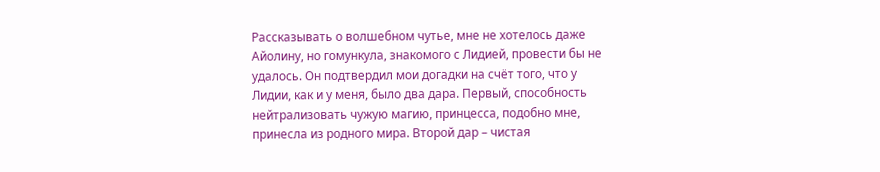Рассказывать о волшебном чутье, мне не хотелось даже Айолину, но гомункула, знакомого с Лидией, провести бы не удалось. Он подтвердил мои догадки на счёт того, что у Лидии, как и у меня, было два дара. Первый, способность нейтрализовать чужую магию, принцесса, подобно мне, принесла из родного мира. Второй дар – чистая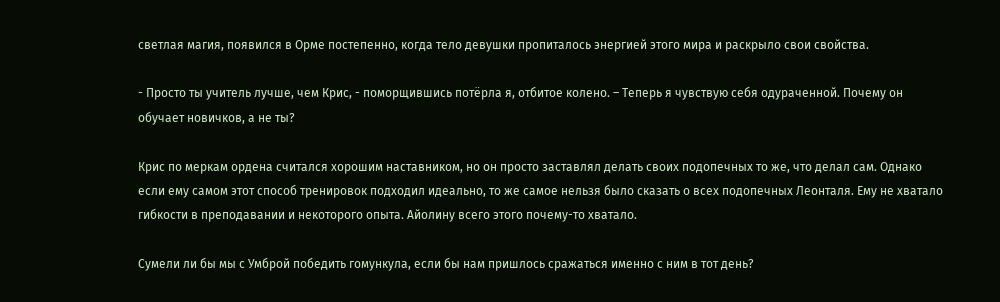светлая магия, появился в Орме постепенно, когда тело девушки пропиталось энергией этого мира и раскрыло свои свойства.

- Просто ты учитель лучше, чем Крис, - поморщившись потёрла я, отбитое колено. – Теперь я чувствую себя одураченной. Почему он обучает новичков, а не ты?

Крис по меркам ордена считался хорошим наставником, но он просто заставлял делать своих подопечных то же, что делал сам. Однако если ему самом этот способ тренировок подходил идеально, то же самое нельзя было сказать о всех подопечных Леонталя. Ему не хватало гибкости в преподавании и некоторого опыта. Айолину всего этого почему-то хватало.

Сумели ли бы мы с Умброй победить гомункула, если бы нам пришлось сражаться именно с ним в тот день?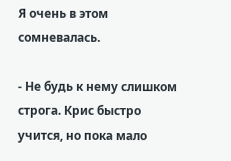Я очень в этом сомневалась.

- Не будь к нему слишком строга. Крис быстро учится, но пока мало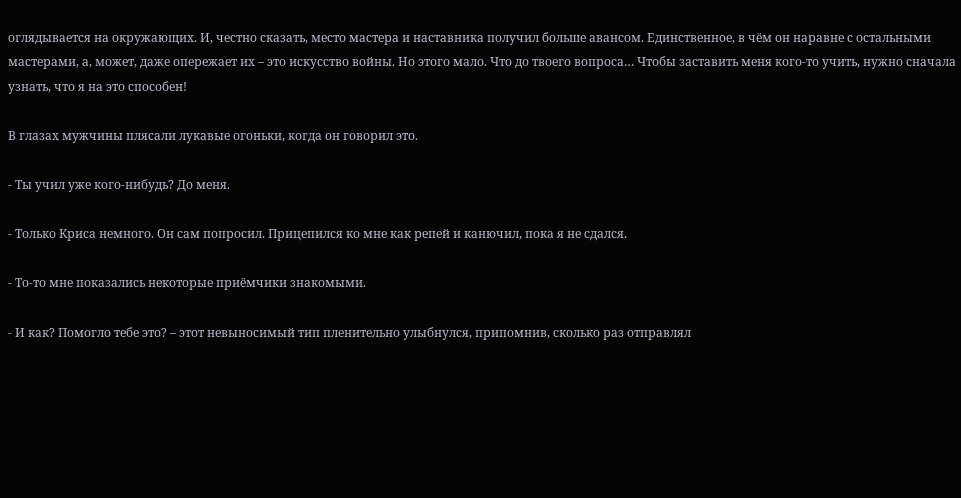оглядывается на окружающих. И, честно сказать, место мастера и наставника получил больше авансом. Единственное, в чём он наравне с остальными мастерами, а, может, даже опережает их – это искусство войны. Но этого мало. Что до твоего вопроса… Чтобы заставить меня кого-то учить, нужно сначала узнать, что я на это способен!

В глазах мужчины плясали лукавые огоньки, когда он говорил это.

- Ты учил уже кого-нибудь? До меня.

- Только Криса немного. Он сам попросил. Прицепился ко мне как репей и канючил, пока я не сдался.

- То-то мне показались некоторые приёмчики знакомыми.

- И как? Помогло тебе это? – этот невыносимый тип пленительно улыбнулся, припомнив, сколько раз отправлял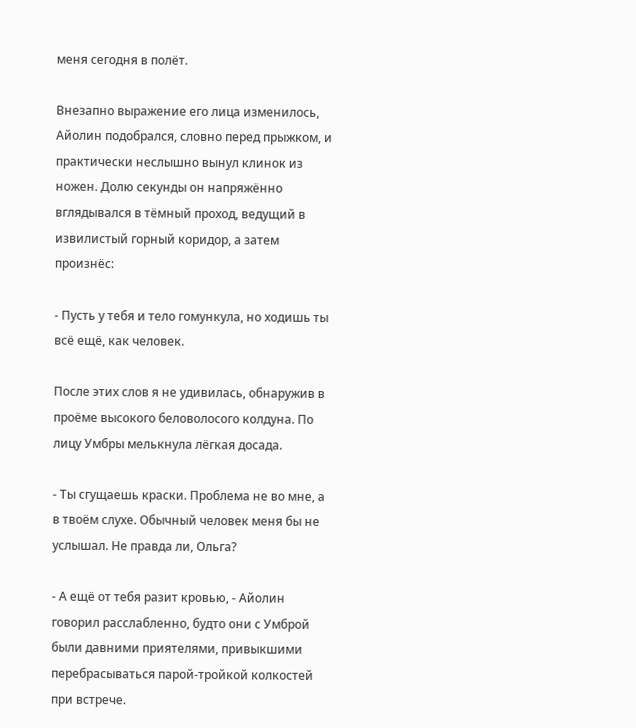меня сегодня в полёт.

Внезапно выражение его лица изменилось, Айолин подобрался, словно перед прыжком, и практически неслышно вынул клинок из ножен. Долю секунды он напряжённо вглядывался в тёмный проход, ведущий в извилистый горный коридор, а затем произнёс:

- Пусть у тебя и тело гомункула, но ходишь ты всё ещё, как человек.

После этих слов я не удивилась, обнаружив в проёме высокого беловолосого колдуна. По лицу Умбры мелькнула лёгкая досада.

- Ты сгущаешь краски. Проблема не во мне, а в твоём слухе. Обычный человек меня бы не услышал. Не правда ли, Ольга?

- А ещё от тебя разит кровью, - Айолин говорил расслабленно, будто они с Умброй были давними приятелями, привыкшими перебрасываться парой-тройкой колкостей при встрече.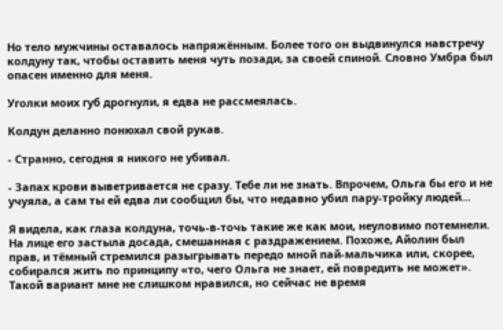Но тело мужчины оставалось напряжённым. Более того он выдвинулся навстречу колдуну так, чтобы оставить меня чуть позади, за своей спиной. Словно Умбра был опасен именно для меня.

Уголки моих губ дрогнули, я едва не рассмеялась.

Колдун деланно понюхал свой рукав.

- Странно, сегодня я никого не убивал.

- Запах крови выветривается не сразу. Тебе ли не знать. Впрочем, Ольга бы его и не учуяла, а сам ты ей едва ли сообщил бы, что недавно убил пару-тройку людей…

Я видела, как глаза колдуна, точь-в-точь такие же как мои, неуловимо потемнели. На лице его застыла досада, смешанная с раздражением. Похоже, Айолин был прав, и тёмный стремился разыгрывать передо мной пай-мальчика или, скорее, собирался жить по принципу «то, чего Ольга не знает, ей повредить не может». Такой вариант мне не слишком нравился, но сейчас не время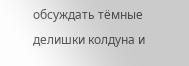обсуждать тёмные делишки колдуна и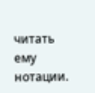читать ему нотации.